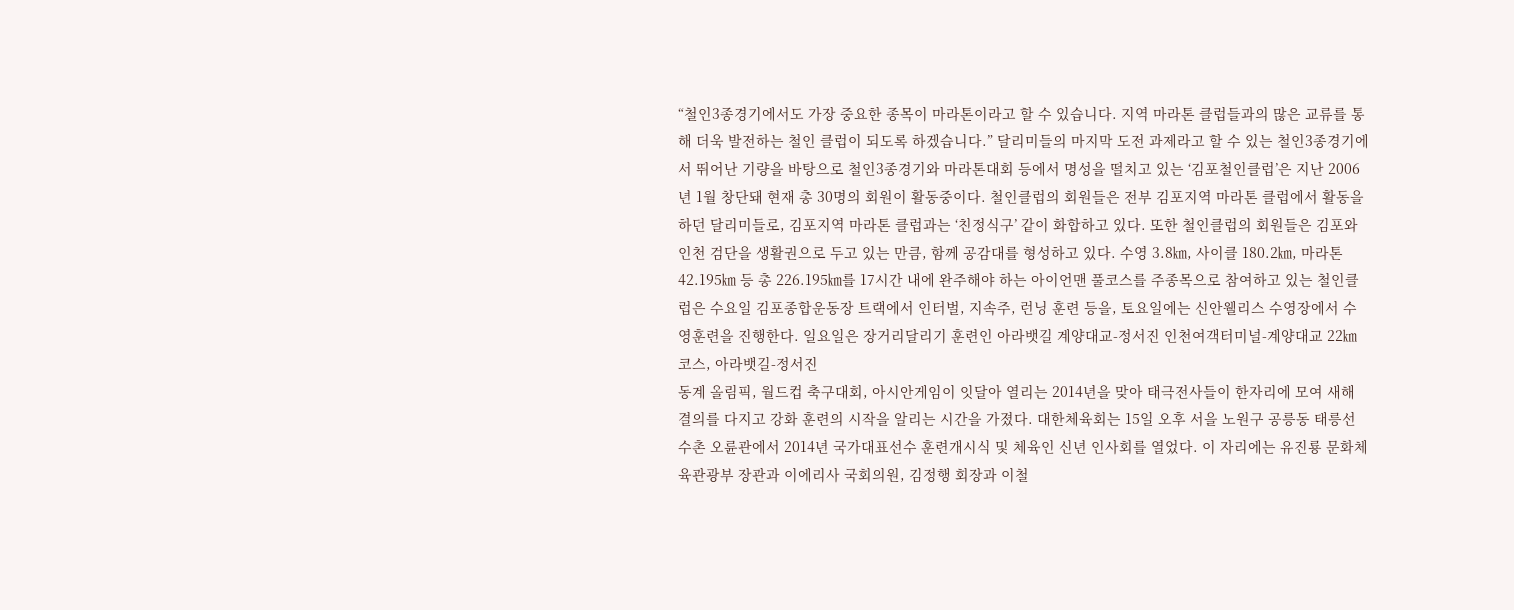“철인3종경기에서도 가장 중요한 종목이 마라톤이라고 할 수 있습니다. 지역 마라톤 클럽들과의 많은 교류를 통해 더욱 발전하는 철인 클럽이 되도록 하겠습니다.” 달리미들의 마지막 도전 과제라고 할 수 있는 철인3종경기에서 뛰어난 기량을 바탕으로 철인3종경기와 마라톤대회 등에서 명성을 떨치고 있는 ‘김포철인클럽’은 지난 2006년 1월 창단돼 현재 총 30명의 회원이 활동중이다. 철인클럽의 회원들은 전부 김포지역 마라톤 클럽에서 활동을 하던 달리미들로, 김포지역 마라톤 클럽과는 ‘친정식구’ 같이 화합하고 있다. 또한 철인클럽의 회원들은 김포와 인천 검단을 생활권으로 두고 있는 만큼, 함께 공감대를 형성하고 있다. 수영 3.8㎞, 사이클 180.2㎞, 마라톤 42.195㎞ 등 총 226.195㎞를 17시간 내에 완주해야 하는 아이언맨 풀코스를 주종목으로 참여하고 있는 철인클럽은 수요일 김포종합운동장 트랙에서 인터벌, 지속주, 런닝 훈련 등을, 토요일에는 신안웰리스 수영장에서 수영훈련을 진행한다. 일요일은 장거리달리기 훈련인 아라뱃길 계양대교-정서진 인천여객터미널-계양대교 22㎞ 코스, 아라뱃길-정서진
동계 올림픽, 월드컵 축구대회, 아시안게임이 잇달아 열리는 2014년을 맞아 태극전사들이 한자리에 모여 새해 결의를 다지고 강화 훈련의 시작을 알리는 시간을 가졌다. 대한체육회는 15일 오후 서을 노원구 공릉동 태릉선수촌 오륜관에서 2014년 국가대표선수 훈련개시식 및 체육인 신년 인사회를 열었다. 이 자리에는 유진룡 문화체육관광부 장관과 이에리사 국회의원, 김정행 회장과 이철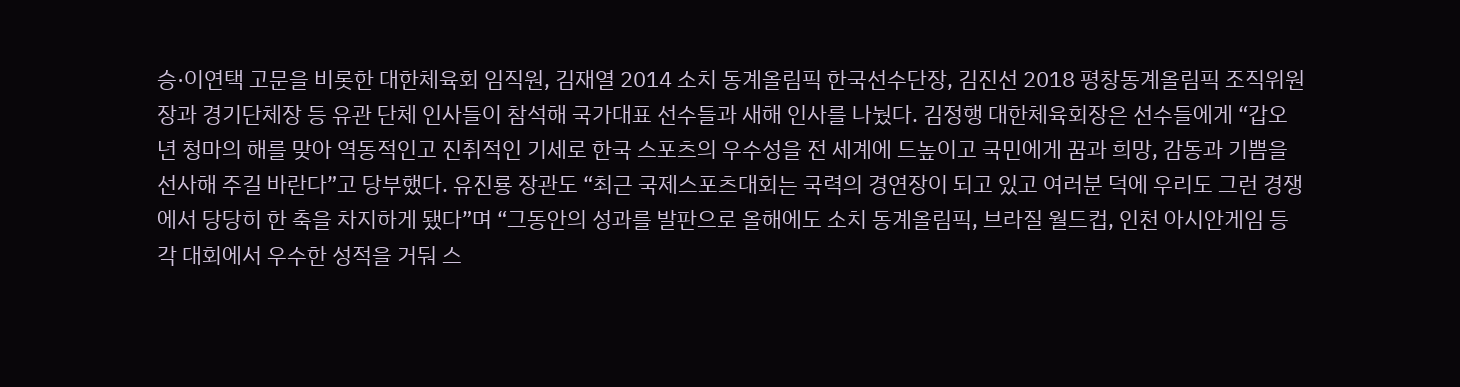승·이연택 고문을 비롯한 대한체육회 임직원, 김재열 2014 소치 동계올림픽 한국선수단장, 김진선 2018 평창동계올림픽 조직위원장과 경기단체장 등 유관 단체 인사들이 참석해 국가대표 선수들과 새해 인사를 나눴다. 김정행 대한체육회장은 선수들에게 “갑오년 청마의 해를 맞아 역동적인고 진취적인 기세로 한국 스포츠의 우수성을 전 세계에 드높이고 국민에게 꿈과 희망, 감동과 기쁨을 선사해 주길 바란다”고 당부했다. 유진룡 장관도 “최근 국제스포츠대회는 국력의 경연장이 되고 있고 여러분 덕에 우리도 그런 경쟁에서 당당히 한 축을 차지하게 됐다”며 “그동안의 성과를 발판으로 올해에도 소치 동계올림픽, 브라질 월드컵, 인천 아시안게임 등 각 대회에서 우수한 성적을 거둬 스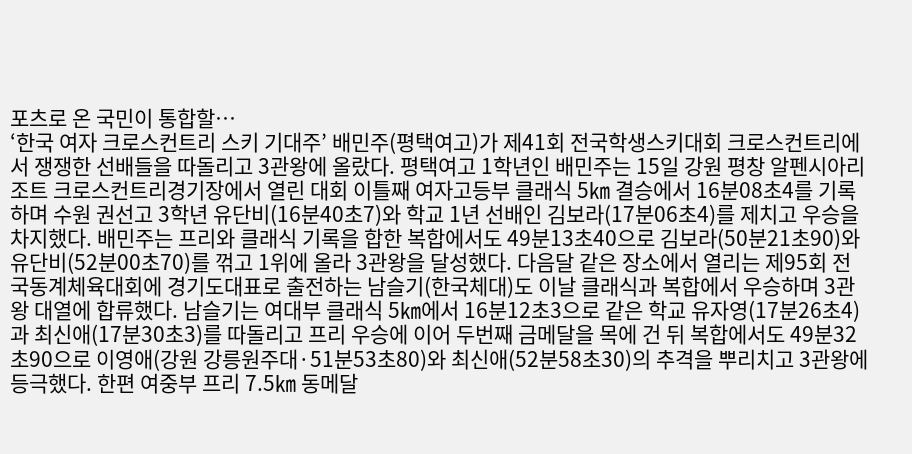포츠로 온 국민이 통합할…
‘한국 여자 크로스컨트리 스키 기대주’ 배민주(평택여고)가 제41회 전국학생스키대회 크로스컨트리에서 쟁쟁한 선배들을 따돌리고 3관왕에 올랐다. 평택여고 1학년인 배민주는 15일 강원 평창 알펜시아리조트 크로스컨트리경기장에서 열린 대회 이틀째 여자고등부 클래식 5㎞ 결승에서 16분08초4를 기록하며 수원 권선고 3학년 유단비(16분40초7)와 학교 1년 선배인 김보라(17분06초4)를 제치고 우승을 차지했다. 배민주는 프리와 클래식 기록을 합한 복합에서도 49분13초40으로 김보라(50분21초90)와 유단비(52분00초70)를 꺾고 1위에 올라 3관왕을 달성했다. 다음달 같은 장소에서 열리는 제95회 전국동계체육대회에 경기도대표로 출전하는 남슬기(한국체대)도 이날 클래식과 복합에서 우승하며 3관왕 대열에 합류했다. 남슬기는 여대부 클래식 5㎞에서 16분12초3으로 같은 학교 유자영(17분26초4)과 최신애(17분30초3)를 따돌리고 프리 우승에 이어 두번째 금메달을 목에 건 뒤 복합에서도 49분32초90으로 이영애(강원 강릉원주대·51분53초80)와 최신애(52분58초30)의 추격을 뿌리치고 3관왕에 등극했다. 한편 여중부 프리 7.5㎞ 동메달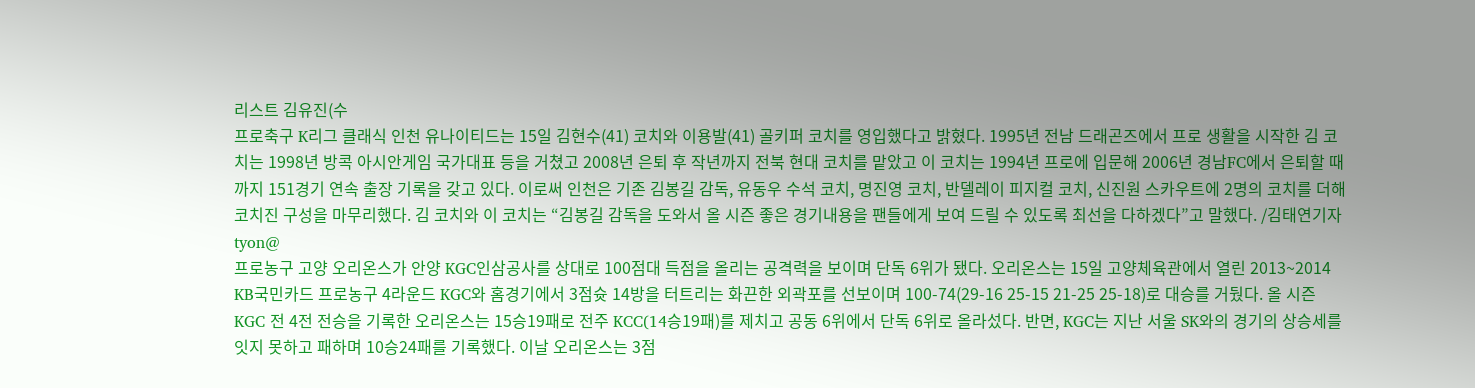리스트 김유진(수
프로축구 K리그 클래식 인천 유나이티드는 15일 김현수(41) 코치와 이용발(41) 골키퍼 코치를 영입했다고 밝혔다. 1995년 전남 드래곤즈에서 프로 생활을 시작한 김 코치는 1998년 방콕 아시안게임 국가대표 등을 거쳤고 2008년 은퇴 후 작년까지 전북 현대 코치를 맡았고 이 코치는 1994년 프로에 입문해 2006년 경남FC에서 은퇴할 때까지 151경기 연속 출장 기록을 갖고 있다. 이로써 인천은 기존 김봉길 감독, 유동우 수석 코치, 명진영 코치, 반델레이 피지컬 코치, 신진원 스카우트에 2명의 코치를 더해 코치진 구성을 마무리했다. 김 코치와 이 코치는 “김봉길 감독을 도와서 올 시즌 좋은 경기내용을 팬들에게 보여 드릴 수 있도록 최선을 다하겠다”고 말했다. /김태연기자 tyon@
프로농구 고양 오리온스가 안양 KGC인삼공사를 상대로 100점대 득점을 올리는 공격력을 보이며 단독 6위가 됐다. 오리온스는 15일 고양체육관에서 열린 2013~2014 KB국민카드 프로농구 4라운드 KGC와 홈경기에서 3점슛 14방을 터트리는 화끈한 외곽포를 선보이며 100-74(29-16 25-15 21-25 25-18)로 대승를 거뒀다. 올 시즌 KGC 전 4전 전승을 기록한 오리온스는 15승19패로 전주 KCC(14승19패)를 제치고 공동 6위에서 단독 6위로 올라섰다. 반면, KGC는 지난 서울 SK와의 경기의 상승세를 잇지 못하고 패하며 10승24패를 기록했다. 이날 오리온스는 3점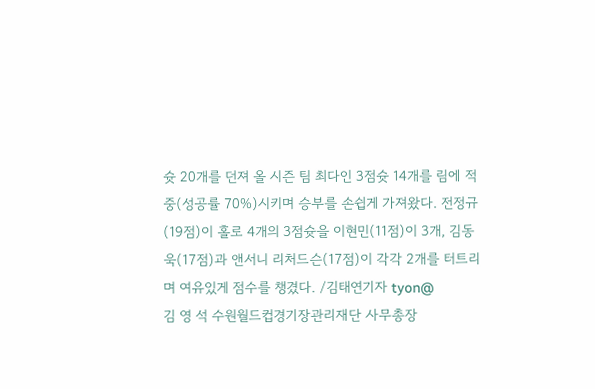슛 20개를 던져 올 시즌 팀 최다인 3점슛 14개를 림에 적중(성공률 70%)시키며 승부를 손쉽게 가져왔다. 전정규(19점)이 홀로 4개의 3점슛을 이현민(11점)이 3개, 김동욱(17점)과 앤서니 리처드슨(17점)이 각각 2개를 터트리며 여유있게 점수를 챙겼다. /김태연기자 tyon@
김 영 석 수원월드컵경기장관리재단 사무총장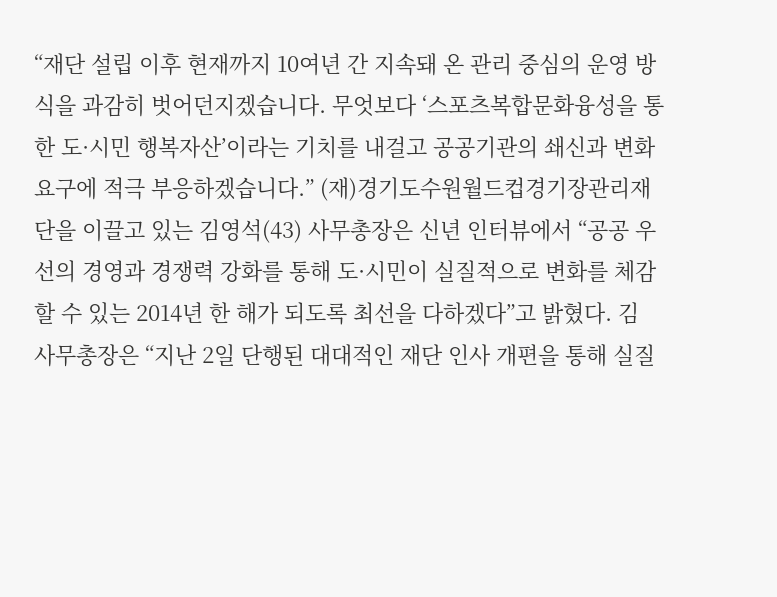“재단 설립 이후 현재까지 10여년 간 지속돼 온 관리 중심의 운영 방식을 과감히 벗어던지겠습니다. 무엇보다 ‘스포츠복합문화융성을 통한 도·시민 행복자산’이라는 기치를 내걸고 공공기관의 쇄신과 변화 요구에 적극 부응하겠습니다.” (재)경기도수원월드컵경기장관리재단을 이끌고 있는 김영석(43) 사무총장은 신년 인터뷰에서 “공공 우선의 경영과 경쟁력 강화를 통해 도·시민이 실질적으로 변화를 체감할 수 있는 2014년 한 해가 되도록 최선을 다하겠다”고 밝혔다. 김 사무총장은 “지난 2일 단행된 대대적인 재단 인사 개편을 통해 실질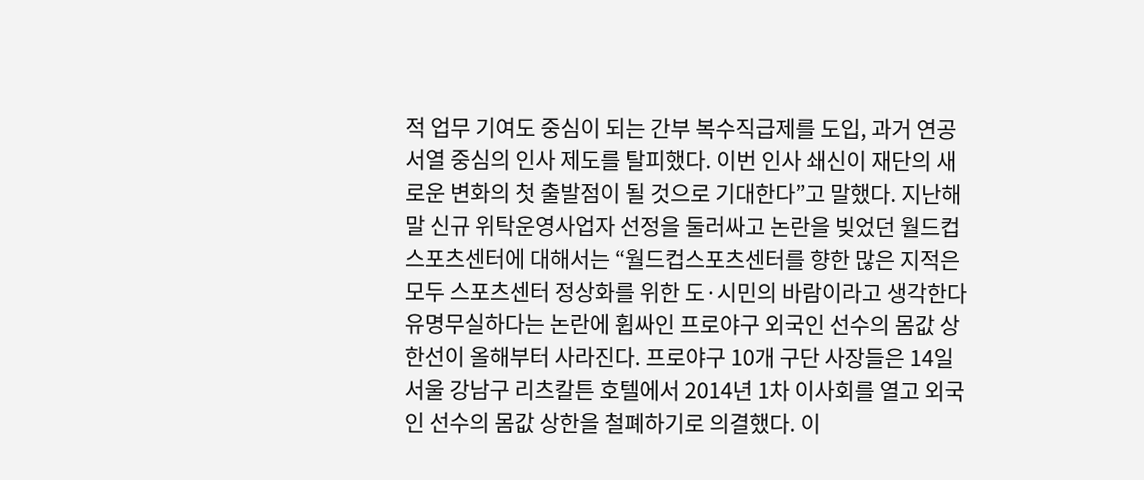적 업무 기여도 중심이 되는 간부 복수직급제를 도입, 과거 연공서열 중심의 인사 제도를 탈피했다. 이번 인사 쇄신이 재단의 새로운 변화의 첫 출발점이 될 것으로 기대한다”고 말했다. 지난해 말 신규 위탁운영사업자 선정을 둘러싸고 논란을 빚었던 월드컵스포츠센터에 대해서는 “월드컵스포츠센터를 향한 많은 지적은 모두 스포츠센터 정상화를 위한 도·시민의 바람이라고 생각한다
유명무실하다는 논란에 휩싸인 프로야구 외국인 선수의 몸값 상한선이 올해부터 사라진다. 프로야구 10개 구단 사장들은 14일 서울 강남구 리츠칼튼 호텔에서 2014년 1차 이사회를 열고 외국인 선수의 몸값 상한을 철폐하기로 의결했다. 이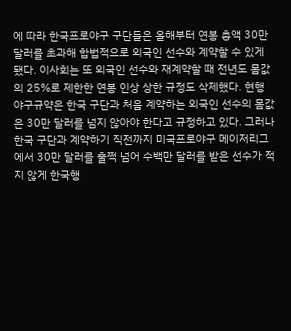에 따라 한국프로야구 구단들은 올해부터 연봉 총액 30만 달러를 초과해 합법적으로 외국인 선수와 계약할 수 있게 됐다. 이사회는 또 외국인 선수와 재계약할 때 전년도 몸값의 25%로 제한한 연봉 인상 상한 규정도 삭제했다. 현행 야구규약은 한국 구단과 처음 계약하는 외국인 선수의 몸값은 30만 달러를 넘지 않아야 한다고 규정하고 있다. 그러나 한국 구단과 계약하기 직전까지 미국프로야구 메이저리그에서 30만 달러를 훌쩍 넘어 수백만 달러를 받은 선수가 적지 않게 한국행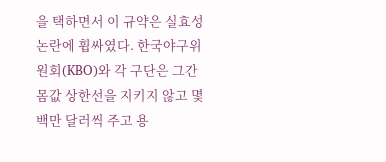을 택하면서 이 규약은 실효성 논란에 휩싸였다. 한국야구위원회(KBO)와 각 구단은 그간 몸값 상한선을 지키지 않고 몇백만 달러씩 주고 용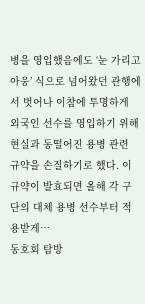병을 영입했음에도 ‘눈 가리고 아웅’ 식으로 넘어왔던 관행에서 벗어나 이참에 투명하게 외국인 선수를 영입하기 위해 현실과 동떨어진 용병 관련 규약을 손질하기로 했다. 이 규약이 발효되면 올해 각 구단의 대체 용병 선수부터 적용받게…
동호회 탐방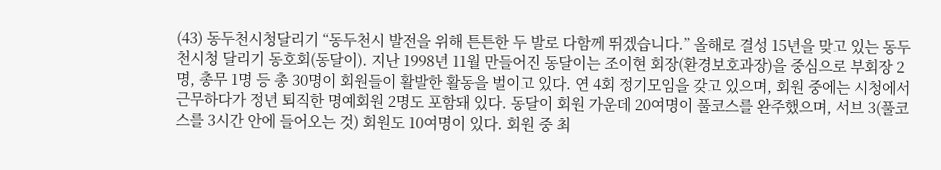(43) 동두천시청달리기 “동두천시 발전을 위해 튼튼한 두 발로 다함께 뛰겠습니다.” 올해로 결성 15년을 맞고 있는 동두천시청 달리기 동호회(동달이). 지난 1998년 11월 만들어진 동달이는 조이현 회장(환경보호과장)을 중심으로 부회장 2명, 총무 1명 등 총 30명이 회원들이 활발한 활동을 벌이고 있다. 연 4회 정기모임을 갖고 있으며, 회원 중에는 시청에서 근무하다가 정년 퇴직한 명예회원 2명도 포함돼 있다. 동달이 회원 가운데 20여명이 풀코스를 완주했으며, 서브 3(풀코스를 3시간 안에 들어오는 것) 회원도 10여명이 있다. 회원 중 최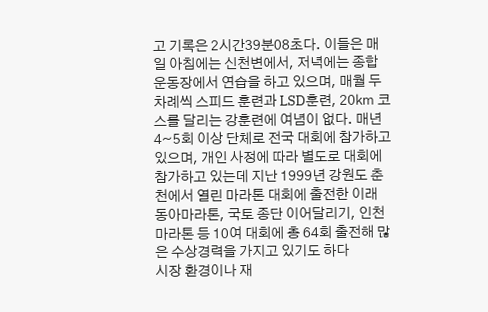고 기록은 2시간39분08초다. 이들은 매일 아침에는 신천변에서, 저녁에는 종합운동장에서 연습을 하고 있으며, 매월 두 차례씩 스피드 훈련과 LSD훈련, 20㎞ 코스를 달리는 강훈련에 여념이 없다. 매년 4~5회 이상 단체로 전국 대회에 참가하고 있으며, 개인 사정에 따라 별도로 대회에 참가하고 있는데 지난 1999년 강원도 춘천에서 열린 마라톤 대회에 출전한 이래 동아마라톤, 국토 종단 이어달리기, 인천 마라톤 등 10여 대회에 총 64회 출전해 많은 수상경력을 가지고 있기도 하다
시장 환경이나 재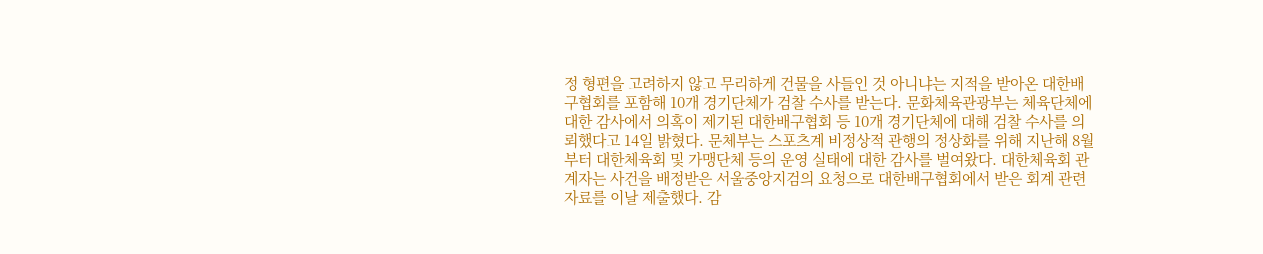정 형편을 고려하지 않고 무리하게 건물을 사들인 것 아니냐는 지적을 받아온 대한배구협회를 포함해 10개 경기단체가 검찰 수사를 받는다. 문화체육관광부는 체육단체에 대한 감사에서 의혹이 제기된 대한배구협회 등 10개 경기단체에 대해 검찰 수사를 의뢰했다고 14일 밝혔다. 문체부는 스포츠계 비정상적 관행의 정상화를 위해 지난해 8월부터 대한체육회 및 가맹단체 등의 운영 실태에 대한 감사를 벌여왔다. 대한체육회 관계자는 사건을 배정받은 서울중앙지검의 요청으로 대한배구협회에서 받은 회계 관련 자료를 이날 제출했다. 감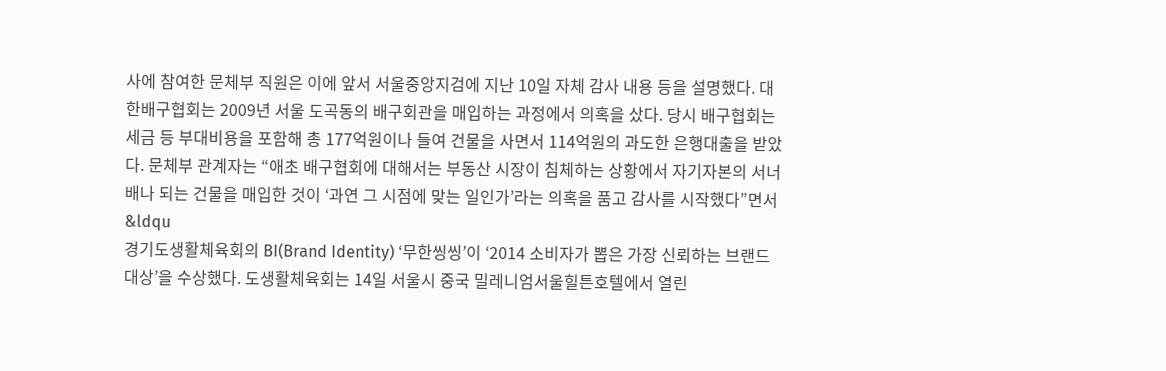사에 참여한 문체부 직원은 이에 앞서 서울중앙지검에 지난 10일 자체 감사 내용 등을 설명했다. 대한배구협회는 2009년 서울 도곡동의 배구회관을 매입하는 과정에서 의혹을 샀다. 당시 배구협회는 세금 등 부대비용을 포함해 총 177억원이나 들여 건물을 사면서 114억원의 과도한 은행대출을 받았다. 문체부 관계자는 “애초 배구협회에 대해서는 부동산 시장이 침체하는 상황에서 자기자본의 서너 배나 되는 건물을 매입한 것이 ‘과연 그 시점에 맞는 일인가’라는 의혹을 품고 감사를 시작했다”면서 &ldqu
경기도생활체육회의 BI(Brand Identity) ‘무한씽씽’이 ‘2014 소비자가 뽑은 가장 신뢰하는 브랜드 대상’을 수상했다. 도생활체육회는 14일 서울시 중국 밀레니엄서울힐튼호텔에서 열린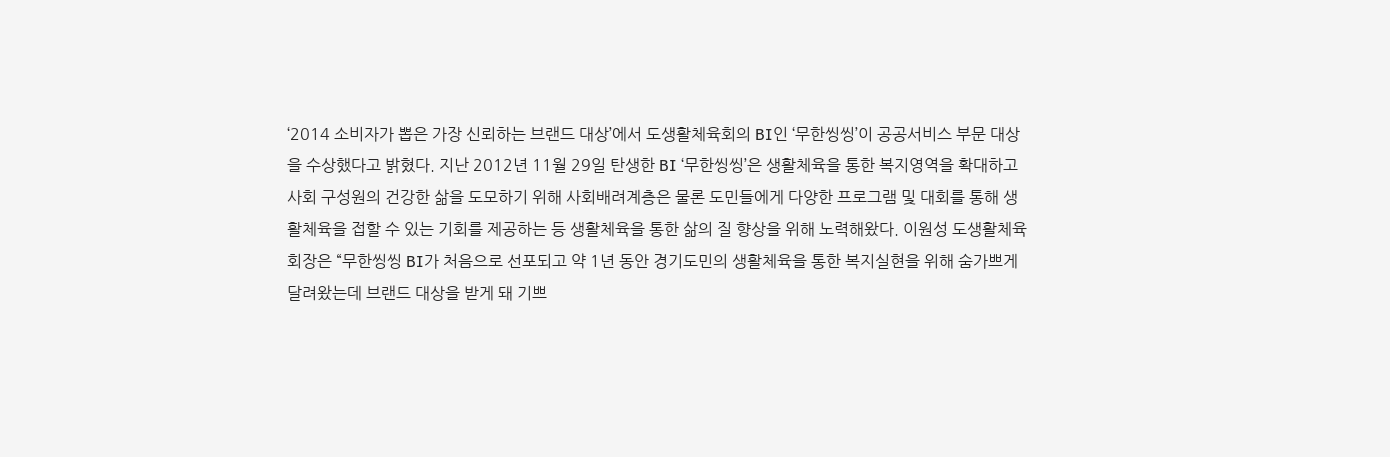‘2014 소비자가 뽑은 가장 신뢰하는 브랜드 대상’에서 도생활체육회의 BI인 ‘무한씽씽’이 공공서비스 부문 대상을 수상했다고 밝혔다. 지난 2012년 11월 29일 탄생한 BI ‘무한씽씽’은 생활체육을 통한 복지영역을 확대하고 사회 구성원의 건강한 삶을 도모하기 위해 사회배려계층은 물론 도민들에게 다양한 프로그램 및 대회를 통해 생활체육을 접할 수 있는 기회를 제공하는 등 생활체육을 통한 삶의 질 향상을 위해 노력해왔다. 이원성 도생활체육회장은 “무한씽씽 BI가 처음으로 선포되고 약 1년 동안 경기도민의 생활체육을 통한 복지실현을 위해 숨가쁘게 달려왔는데 브랜드 대상을 받게 돼 기쁘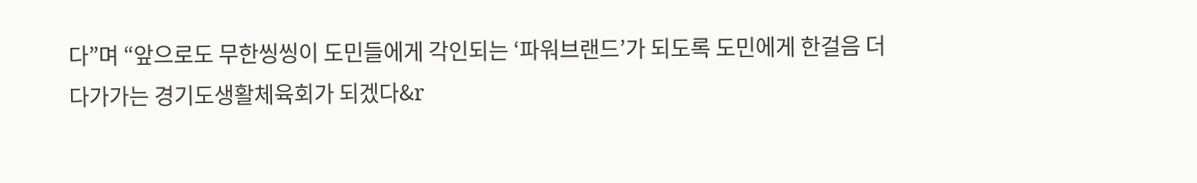다”며 “앞으로도 무한씽씽이 도민들에게 각인되는 ‘파워브랜드’가 되도록 도민에게 한걸음 더 다가가는 경기도생활체육회가 되겠다&r